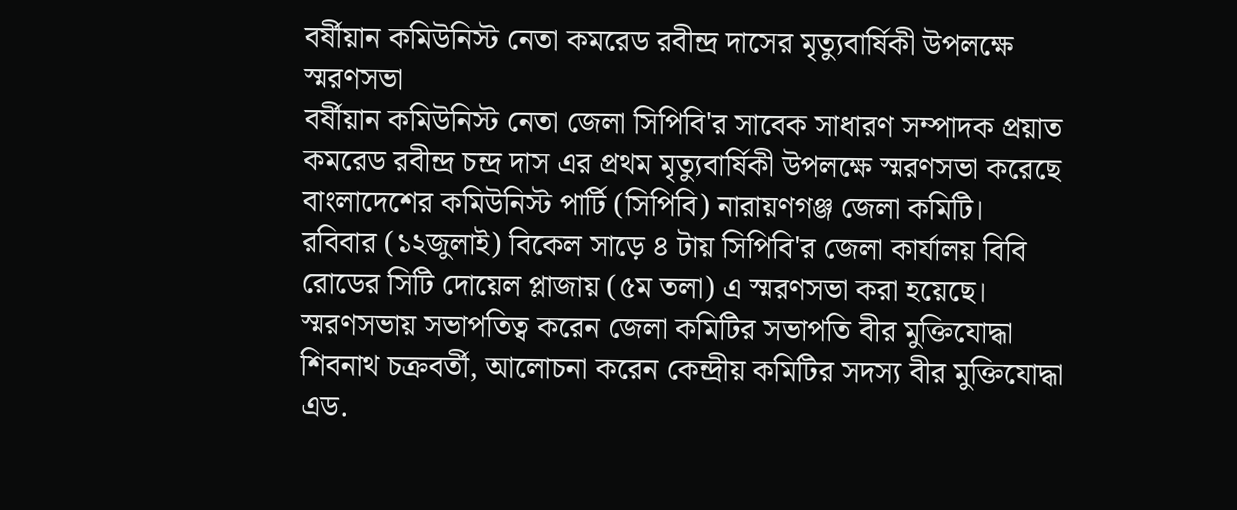বর্ষীয়ান কমিউনিস্ট নেতা কমরেড রবীন্দ্র দাসের মৃত্যুবার্ষিকী উপলক্ষে স্মরণসভা
বর্ষীয়ান কমিউনিস্ট নেতা জেলা সিপিবি'র সাবেক সাধারণ সম্পাদক প্রয়াত কমরেড রবীন্দ্র চন্দ্র দাস এর প্রথম মৃত্যুবার্ষিকী উপলক্ষে স্মরণসভা করেছে বাংলাদেশের কমিউনিস্ট পার্টি (সিপিবি) নারায়ণগঞ্জ জেলা কমিটি।
রবিবার (১২জুলাই) বিকেল সাড়ে ৪ টায় সিপিবি'র জেলা কার্যালয় বিবি রোডের সিটি দোয়েল প্লাজায় (৫ম তলা) এ স্মরণসভা করা হয়েছে।
স্মরণসভায় সভাপতিত্ব করেন জেলা কমিটির সভাপতি বীর মুক্তিযোদ্ধা শিবনাথ চক্রবর্তী, আলোচনা করেন কেন্দ্রীয় কমিটির সদস্য বীর মুক্তিযোদ্ধা এড.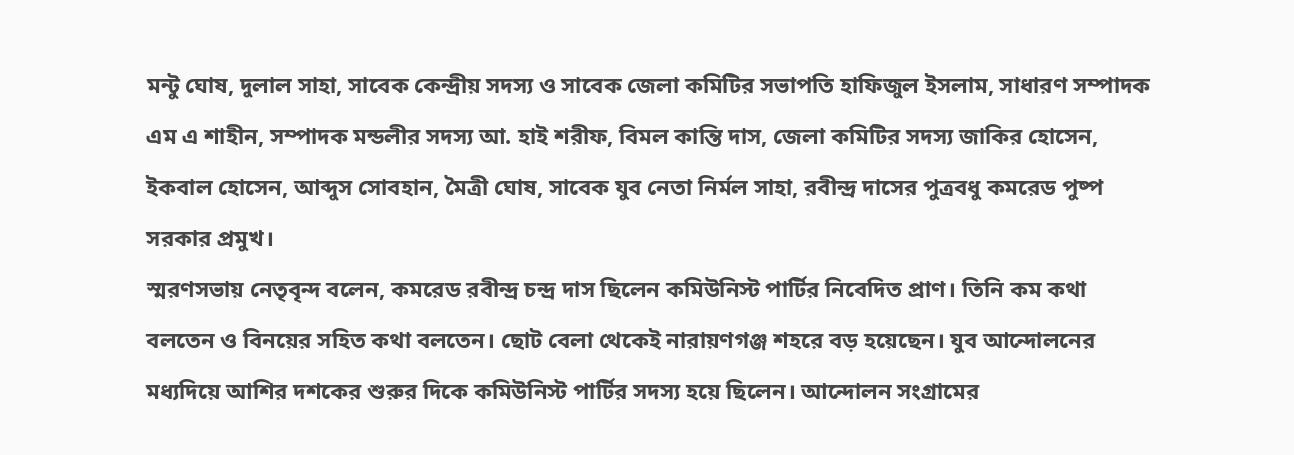মন্টু ঘোষ, দুলাল সাহা, সাবেক কেন্দ্রীয় সদস্য ও সাবেক জেলা কমিটির সভাপতি হাফিজুল ইসলাম, সাধারণ সম্পাদক এম এ শাহীন, সম্পাদক মন্ডলীর সদস্য আ. হাই শরীফ, বিমল কান্তি দাস, জেলা কমিটির সদস্য জাকির হোসেন, ইকবাল হোসেন, আব্দুস সোবহান, মৈত্রী ঘোষ, সাবেক যুব নেতা নির্মল সাহা, রবীন্দ্র দাসের পুত্রবধু কমরেড পুষ্প সরকার প্রমুখ।
স্মরণসভায় নেতৃবৃন্দ বলেন, কমরেড রবীন্দ্র চন্দ্র দাস ছিলেন কমিউনিস্ট পার্টির নিবেদিত প্রাণ। তিনি কম কথা বলতেন ও বিনয়ের সহিত কথা বলতেন। ছোট বেলা থেকেই নারায়ণগঞ্জ শহরে বড় হয়েছেন। যুব আন্দোলনের মধ্যদিয়ে আশির দশকের শুরুর দিকে কমিউনিস্ট পার্টির সদস্য হয়ে ছিলেন। আন্দোলন সংগ্রামের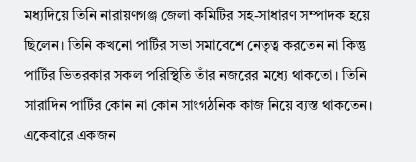মধ্যদিয়ে তিনি নারায়ণগঞ্জ জেলা কমিটির সহ-সাধারণ সম্পাদক হয়ে ছিলেন। তিনি কখনো পার্টির সভা সমাবেশে নেতৃত্ব করতেন না কিন্তু পার্টির ভিতরকার সকল পরিস্থিতি তাঁর নজরের মধ্যে থাকতো। তিনি সারাদিন পার্টির কোন না কোন সাংগঠনিক কাজ নিয়ে ব্যস্ত থাকতেন। একেবারে একজন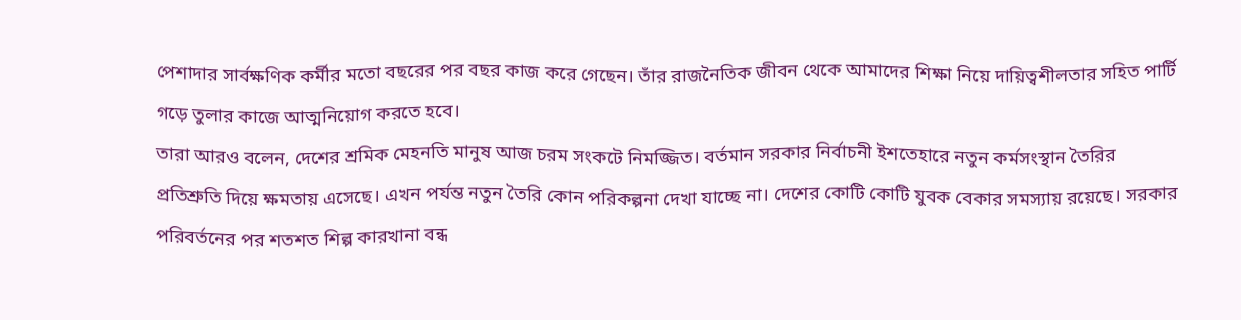পেশাদার সার্বক্ষণিক কর্মীর মতো বছরের পর বছর কাজ করে গেছেন। তাঁর রাজনৈতিক জীবন থেকে আমাদের শিক্ষা নিয়ে দায়িত্বশীলতার সহিত পার্টি গড়ে তুলার কাজে আত্মনিয়োগ করতে হবে।
তারা আরও বলেন, দেশের শ্রমিক মেহনতি মানুষ আজ চরম সংকটে নিমজ্জিত। বর্তমান সরকার নির্বাচনী ইশতেহারে নতুন কর্মসংস্থান তৈরির প্রতিশ্রুতি দিয়ে ক্ষমতায় এসেছে। এখন পর্যন্ত নতুন তৈরি কোন পরিকল্পনা দেখা যাচ্ছে না। দেশের কোটি কোটি যুবক বেকার সমস্যায় রয়েছে। সরকার পরিবর্তনের পর শতশত শিল্প কারখানা বন্ধ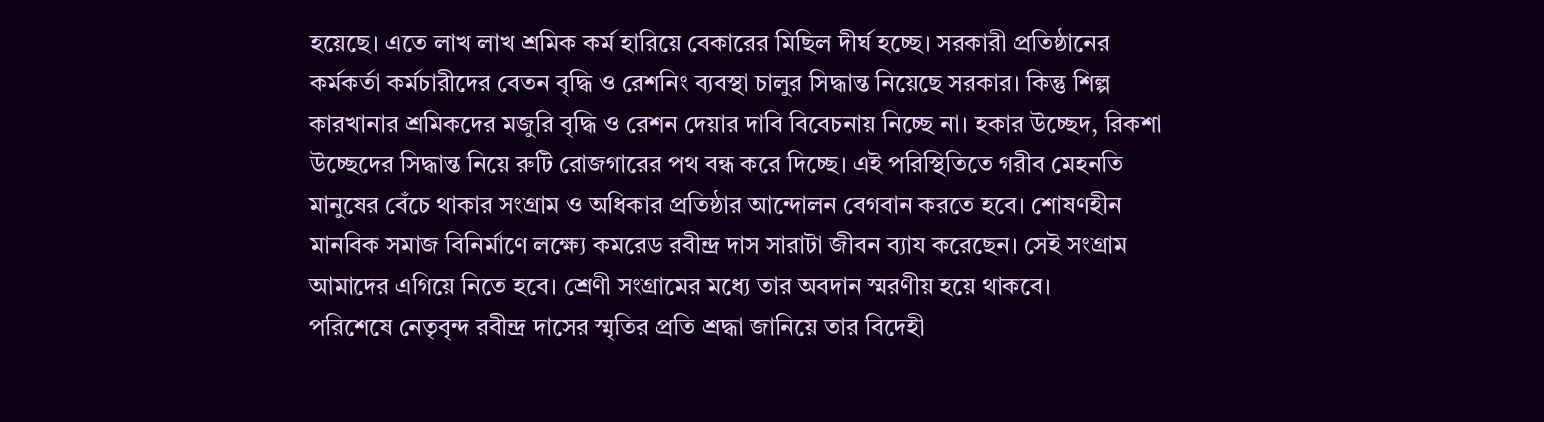হয়েছে। এতে লাখ লাখ শ্রমিক কর্ম হারিয়ে বেকারের মিছিল দীর্ঘ হচ্ছে। সরকারী প্রতিষ্ঠানের কর্মকর্তা কর্মচারীদের বেতন বৃদ্ধি ও রেশনিং ব্যবস্থা চালুর সিদ্ধান্ত নিয়েছে সরকার। কিন্তু শিল্প কারখানার শ্রমিকদের মজুরি বৃদ্ধি ও রেশন দেয়ার দাবি বিবেচনায় নিচ্ছে না। হকার উচ্ছেদ, রিকশা উচ্ছেদের সিদ্ধান্ত নিয়ে রুটি রোজগারের পথ বন্ধ করে দিচ্ছে। এই পরিস্থিতিতে গরীব মেহনতি মানুষের বেঁচে থাকার সংগ্রাম ও অধিকার প্রতিষ্ঠার আন্দোলন বেগবান করতে হবে। শোষণহীন মানবিক সমাজ বিনির্মাণে লক্ষ্যে কমরেড রবীন্দ্র দাস সারাটা জীবন ব্যায করেছেন। সেই সংগ্রাম আমাদের এগিয়ে নিতে হবে। শ্রেণী সংগ্রামের মধ্যে তার অবদান স্মরণীয় হয়ে থাকবে।
পরিশেষে নেতৃবৃন্দ রবীন্দ্র দাসের স্মৃতির প্রতি শ্রদ্ধা জানিয়ে তার বিদেহী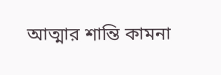আত্মার শান্তি কামনা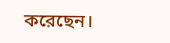করেছেন।